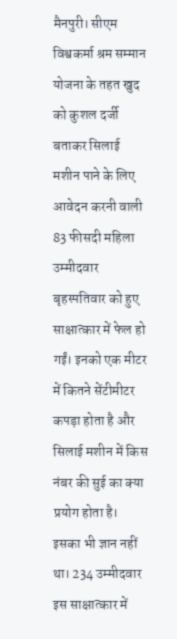मैनपुरी। सीएम विश्वकर्मा श्रम सम्मान योजना के तहत खुद को कुशल दर्जी बताकर सिलाई मशीन पाने के लिए आवेदन करनी वाली 83 फीसदी महिला उम्मीदवार बृहस्पतिवार को हुए साक्षात्कार में फेल हो गईं। इनको एक मीटर में कितने सेंटीमीटर कपड़ा होता है और सिलाई मशीन में किस नंबर की सुई का क्या प्रयोग होता है। इसका भी ज्ञान नहीं था। 234 उम्मीदवार इस साक्षात्कार में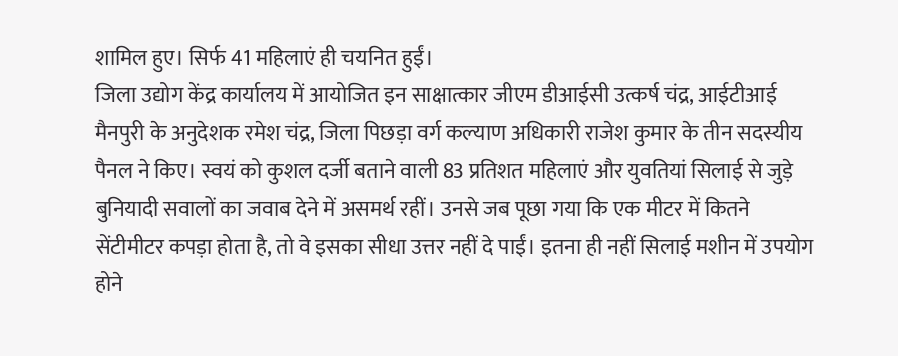शामिल हुए। सिर्फ 41 महिलाएं ही चयनित हुईं।
जिला उद्योग केंद्र कार्यालय में आयोजित इन साक्षात्कार जीएम डीआईसी उत्कर्ष चंद्र, आईटीआई मैनपुरी के अनुदेशक रमेश चंद्र, जिला पिछड़ा वर्ग कल्याण अधिकारी राजेश कुमार के तीन सदस्यीय पैनल ने किए। स्वयं को कुशल दर्जी बताने वाली 83 प्रतिशत महिलाएं और युवतियां सिलाई से जुड़े बुनियादी सवालों का जवाब देने में असमर्थ रहीं। उनसे जब पूछा गया कि एक मीटर में कितने सेंटीमीटर कपड़ा होता है, तो वे इसका सीधा उत्तर नहीं दे पाईं। इतना ही नहीं सिलाई मशीन में उपयोग होने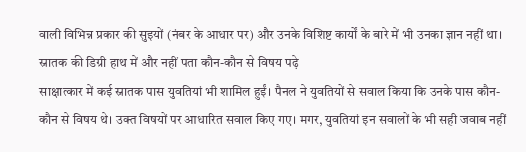वाली विभिन्न प्रकार की सुइयों (नंबर के आधार पर) और उनके विशिष्ट कार्यों के बारे में भी उनका ज्ञान नहीं था।
स्नातक की डिग्री हाथ में और नहीं पता कौन-कौन से विषय पढ़े
साक्षात्कार में कई स्नातक पास युवतियां भी शामिल हुईं। पैनल ने युवतियों से सवाल किया कि उनके पास कौन-कौन से विषय थे। उक्त विषयों पर आधारित सवाल किए गए। मगर, युवतियां इन सवालों के भी सही जवाब नहीं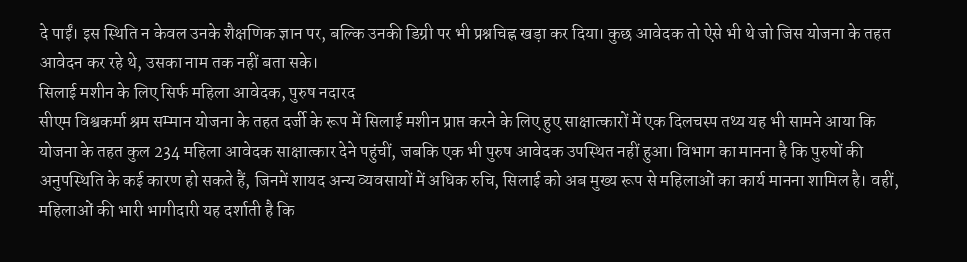दे पाईं। इस स्थिति न केवल उनके शैक्षणिक ज्ञान पर, बल्कि उनकी डिग्री पर भी प्रश्नचिह्न खड़ा कर दिया। कुछ आवेदक तो ऐसे भी थे जो जिस योजना के तहत आवेदन कर रहे थे, उसका नाम तक नहीं बता सके।
सिलाई मशीन के लिए सिर्फ महिला आवेदक, पुरुष नदारद
सीएम विश्वकर्मा श्रम सम्मान योजना के तहत दर्जी के रूप में सिलाई मशीन प्राप्त करने के लिए हुए साक्षात्कारों में एक दिलचस्प तथ्य यह भी सामने आया कि योजना के तहत कुल 234 महिला आवेदक साक्षात्कार देने पहुंचीं, जबकि एक भी पुरुष आवेदक उपस्थित नहीं हुआ। विभाग का मानना है कि पुरुषों की अनुपस्थिति के कई कारण हो सकते हैं, जिनमें शायद अन्य व्यवसायों में अधिक रुचि, सिलाई को अब मुख्य रूप से महिलाओं का कार्य मानना शामिल है। वहीं, महिलाओं की भारी भागीदारी यह दर्शाती है कि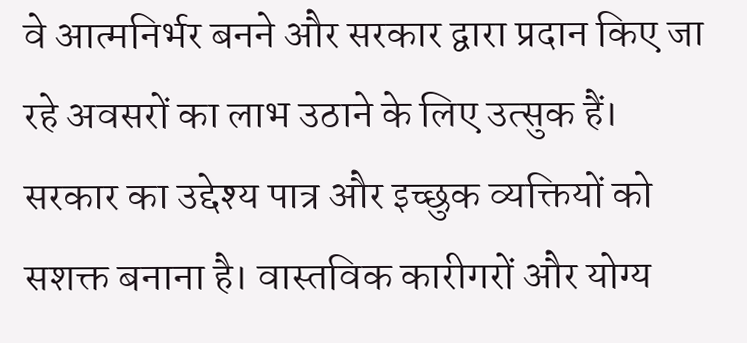वे आत्मनिर्भर बनने और सरकार द्वारा प्रदान किए जा रहे अवसरों का लाभ उठाने के लिए उत्सुक हैं।
सरकार का उद्देश्य पात्र और इच्छुक व्यक्तियों को सशक्त बनाना है। वास्तविक कारीगरों और योग्य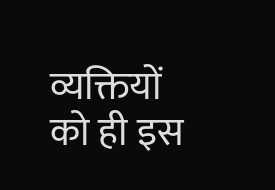व्यक्तियों को ही इस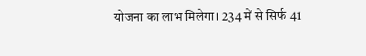योजना का लाभ मिलेगा। 234 में से सिर्फ 41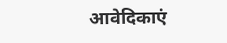आवेदिकाएं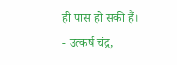ही पास हो सकी हैं।
- उत्कर्ष चंद्र,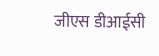जीएस डीआईसी